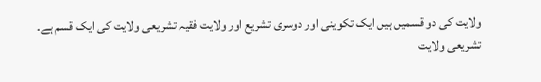ولایت کی دو قسمیں ہیں ایک تکوینی اور دوسری تشریع اور ولایت فقیہ تشریعی ولایت کی ایک قسم ہے۔
تشریعی ولایت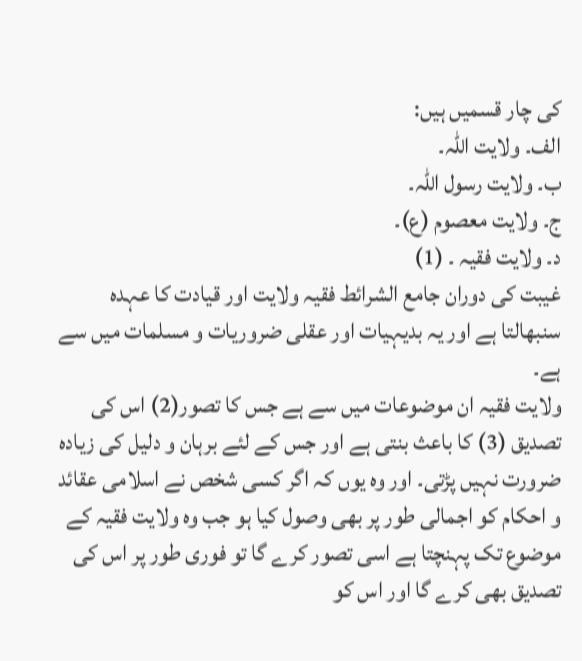کی چار قسمیں ہیں:
الف۔ ولایت اللہ۔
ب۔ ولایت رسول اللہ۔
ج۔ ولایت معصوم (ع)۔
د۔ ولایت فقیہ ۔ (1)
غیبت کی دوران جامع الشرائط فقیہ ولایت اور قیادت کا عہدہ سنبھالتا ہے اور یہ بدیہیات اور عقلی ضروریات و مسلمات میں سے ہے۔
ولایت فقیہ ان موضوعات میں سے ہے جس کا تصور(2) اس کی تصدیق (3) کا باعث بنتی ہے اور جس کے لئے برہان و دلیل کی زیادہ ضرورت نہیں پڑتی۔ اور وہ یوں کہ اگر کسی شخص نے اسلامی عقائد و احکام کو اجمالی طور پر بھی وصول کیا ہو جب وہ ولایت فقیہ کے موضوع تک پہنچتا ہے اسی تصور کرے گا تو فوری طور پر اس کی تصدیق بھی کرے گا اور اس کو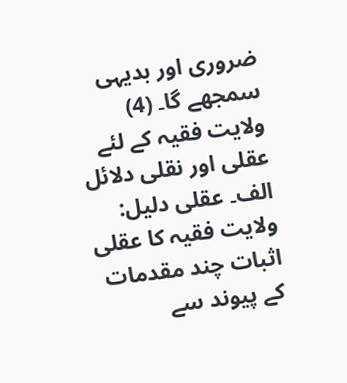ضروری اور بدیہی سمجھے گا۔ (4)
ولایت فقیہ کے لئے عقلی اور نقلی دلائل
الف۔ عقلی دلیل: ولایت فقیہ کا عقلی اثبات چند مقدمات کے پیوند سے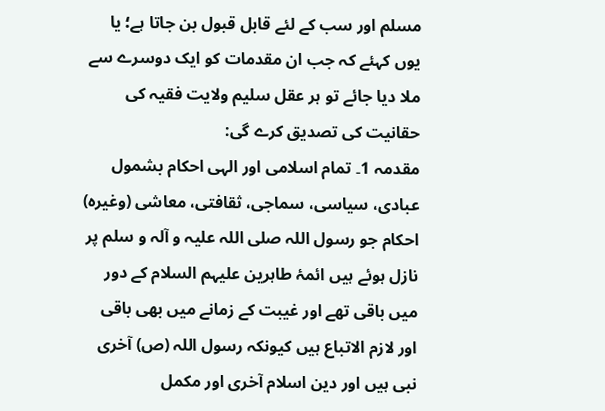مسلم اور سب کے لئے قابل قبول بن جاتا ہے؛ یا یوں کہئے کہ جب ان مقدمات کو ایک دوسرے سے ملا دیا جائے تو ہر عقل سلیم ولایت فقیہ کی حقانیت کی تصدیق کرے گی:
مقدمہ 1۔ تمام اسلامی اور الہی احکام بشمول عبادی، سیاسی، سماجی، ثقافتی، معاشی (وغیرہ) احکام جو رسول اللہ صلی اللہ علیہ و آلہ و سلم پر نازل ہوئے ہیں ائمۂ طاہرین علیہم السلام کے دور میں باقی تھے اور غیبت کے زمانے میں بھی باقی اور لازم الاتباع ہیں کیونکہ رسول اللہ (ص) آخری نبی ہیں اور دین اسلام آخری اور مکمل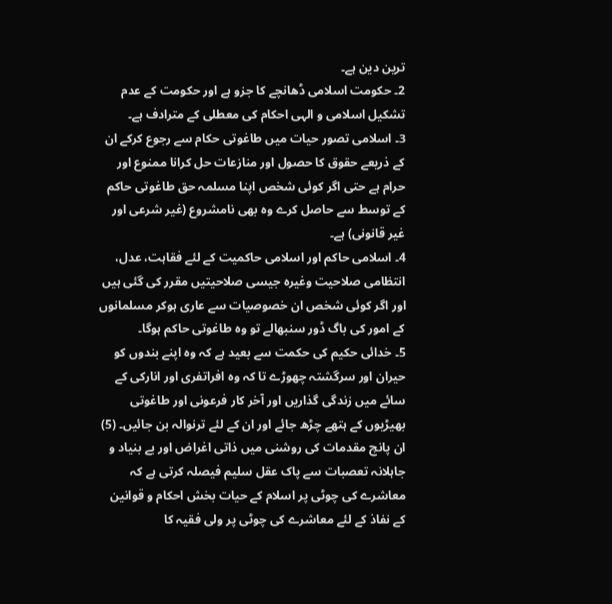ترین دین ہے۔
2۔ حکومت اسلامی ڈھانچے کا جزو ہے اور حکومت کے عدم تشکیل اسلامی و الہی احکام کی معطلی کے مترادف ہے۔
3۔ اسلامی تصور حیات میں طاغوتی حکام سے رجوع کرکے ان کے ذریعے حقوق کا حصول اور منازعات حل کرانا ممنوع اور حرام ہے حتی اگر کوئی شخص اپنا مسلمہ حق طاغوتی حاکم کے توسط سے حاصل کرے وہ بھی نامشروع (غیر شرعی اور غیر قانونی) ہے۔
4۔ اسلامی حاکم اور اسلامی حاکمیت کے لئے فقاہت، عدل، انتظامی صلاحیت وغیرہ جیسی صلاحیتیں مقرر کی گئی ہیں اور اگر کوئی شخص ان خصوصیات سے عاری ہوکر مسلمانوں کے امور کی باگ ڈور سنبھالے تو وہ طاغوتی حاکم ہوگا۔
5۔ خدائی حکیم کی حکمت سے بعید ہے کہ وہ اپنے بندوں کو حیران اور سرگشتہ چھوڑے تا کہ وہ افراتفری اور انارکی کے سائے میں زندگی گذاریں اور آخر کار فرعونی اور طاغوتی بھیڑیوں کے ہتھے چڑھ جائے اور ان کے لئے ترنوالہ بن جائیں۔ (5)
ان پانچ مقدمات کی روشنی میں ذاتی اغراض اور بے بنیاد و جاہلانہ تعصبات سے پاک عقل سلیم فیصلہ کرتی ہے کہ معاشرے کی چوٹی پر اسلام کے حیات بخش احکام و قوانین کے نفاذ کے لئے معاشرے کی چوٹی پر ولی فقیہ کا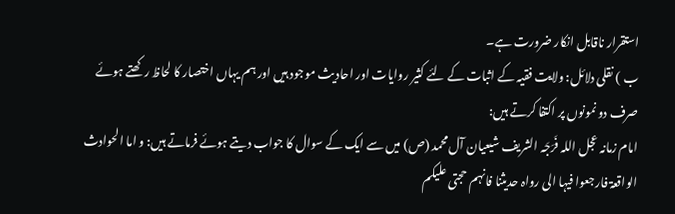استقرار ناقابل انکار ضرورت ہے۔
ب ) نقلی دلائل: ولایت فقیہ کے اثبات کے لئے کثیر روایات اور احادیث موجود ہیں اور ہم یہاں اختصار کا لحاظ رکھتے ہوئے صرف دو نمونوں پر اکتفا کرتے ہیں:
امام زمانہ عجل اللہ فَرَجَہ الشریف شیعیان آل محمد (ص) میں سے ایک کے سوال کا جواب دیتے ہوئے فرماتے ہیں: و اما الحوادث الواقعۃ فارجعوا فیہا الی رواہ حدیثنا فانہم حجتی علیکم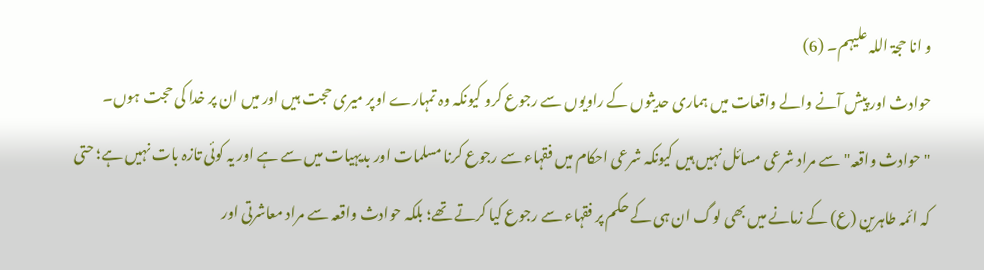و انا حجۃ اللہ علیہم۔ (6)
حوادث اور پیش آنے والے واقعات میں ہماری حدیثوں کے راویوں سے رجوع کرو کیونکہ وہ تمہارے اوپر میری حجت ہیں اور میں ان پر خدا کی حجت ہوں۔
"حوادث واقعہ" سے مراد شرعی مسائل نہیں ہیں کیونکہ شرعی احکام میں فقہاء سے رجوع کرنا مسلمات اور بدیہیات میں سے ہے اور یہ کوئی تازہ بات نہیں ہے؛ حتی کہ ائمہ طاہرین (ع) کے زمانے میں بھی لوگ ان ہی کے حکم پر فقہاء سے رجوع کیا کرتے تھے؛ بلکہ حوادث واقعہ سے مراد معاشرتی اور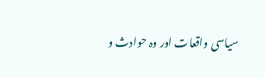سیاسی واقعات اور وہ حوادث و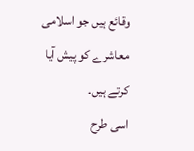وقائع ہیں جو اسلامی معاشرے کو پیش آیا کرتے ہیں۔
اسی طرح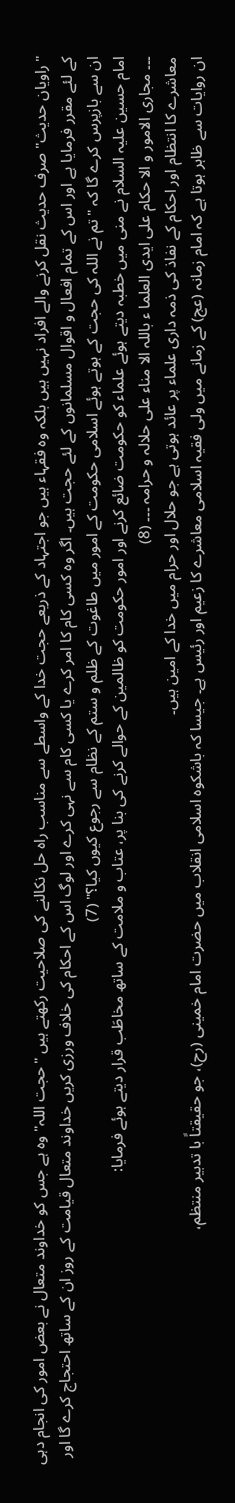"راویان حدیث" صرف حدیث نقل کرنے والے افراد نہیں ہیں بلکہ وہ فقہاء ہیں جو اجتہاد کے ذریعے حجت خدا کے واسطے سے مناسب راہ حل نکالنے کی صلاحیت رکھتے ہیں "حجت اللہ" وہ ہے جس کو خداوند متعال نے بعض امور کی انجام دہی کے لئے مقرر فرمایا ہے اور اس کے تمام افعال و اقوال مسلمانوں کے لئے حجت ہیں۔ اگر وہ کسی کام کا امر کرے یا کسی کام سے نہی کرے اور لوگ اس کے احکام کی خلاف ورزی کریں خداوند متعال قیامت کے روز ان کے ساتھ احتجاج کرے گا اور ان سے بازپرس کرے گا کہ "تم نے اللہ کی حجت کے ہوتے ہوئے اسلامی حکومت کے امور میں طاغوت کے ظلم و ستم کے نظام سے رجوع کیوں کیا؟" (7)
امام حسین علیہ السلام نے منی میں خطبہ دیتے ہوئے علماء کو حکومت ضائع کرنے اور امور حکومت کو ظالمین کے حوالے کرنے کی بنا پر، عتاب و ملامت کے ساتھ مخاطَب قرار دیتے ہوئے فرمایا:
۔۔۔ مجاری الامور و الا حکام علی ایدی العلما ء باللہ الا مناء علی حلالہ و حرامہ ۔۔۔ (8)
معاشرے کا انتظام اور احکام کے نفاذ کی ذمہ داری علماء پر عائد ہوتی ہے جو حلال اور حرام میں خدا کے امین ہیں۔
ان روایات سے ظاہر ہوتا ہے کہ امام زمانہ (عج) کے زمانے میں ولی فقیہ اسلامی معاشرے کا زعیم اور رئیس ہے۔ جیسا کہ باشکوہ اسلامی انقلاب میں حضرت امام خمینی (رح)، جو حقیقتاً با تدبیر منتظم،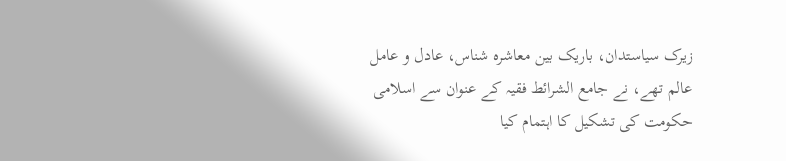زیرک سیاستدان، باریک بین معاشرہ شناس، عادل و عامل عالم تھے، نے جامع الشرائط فقیہ کے عنوان سے اسلامی حکومت کی تشکیل کا اہتمام کیا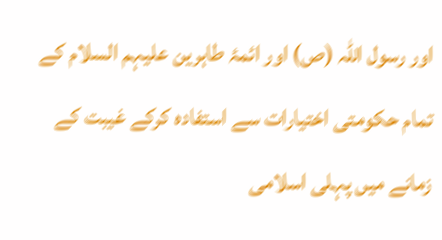اور رسول اللہ (ص) اور ائمۂ طاہرین علیہم السلام کے تمام حکومتی اختیارات سے استفادہ کرکے غیبت کے زمانے میں پہلی اسلامی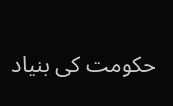حکومت کی بنیاد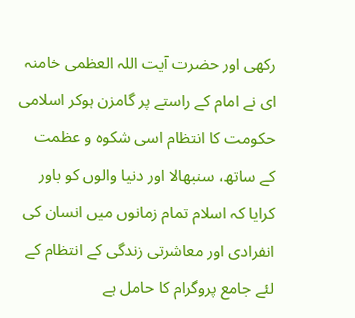رکھی اور حضرت آیت اللہ العظمی خامنہ ای نے امام کے راستے پر گامزن ہوکر اسلامی حکومت کا انتظام اسی شکوہ و عظمت کے ساتھ، سنبھالا اور دنیا والوں کو باور کرایا کہ اسلام تمام زمانوں میں انسان کی انفرادی اور معاشرتی زندگی کے انتظام کے لئے جامع پروگرام کا حامل ہے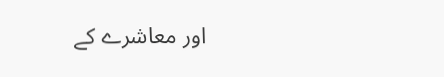اور معاشرے کے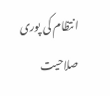انتظام کی پوری صلاحیت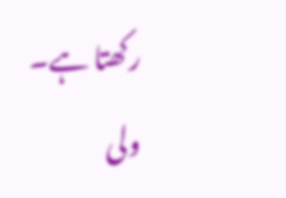رکھتا ہے۔
ولی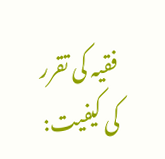فقیہ کی تقرر کی کیفیت: